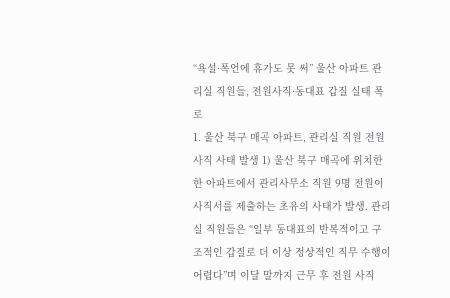“욕설·폭언에 휴가도 못 써” 울산 아파트 관리실 직원들, 전원사직·동대표 갑질 실태 폭로
1. 울산 북구 매곡 아파트, 관리실 직원 전원 사직 사태 발생 1) 울산 북구 매곡에 위치한 한 아파트에서 관리사무소 직원 9명 전원이 사직서를 제출하는 초유의 사태가 발생. 관리실 직원들은 “일부 동대표의 반복적이고 구조적인 갑질로 더 이상 정상적인 직무 수행이 어렵다”며 이달 말까지 근무 후 전원 사직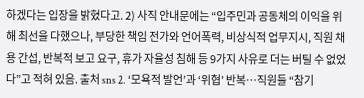하겠다는 입장을 밝혔다고. 2) 사직 안내문에는 “입주민과 공동체의 이익을 위해 최선을 다했으나, 부당한 책임 전가와 언어폭력, 비상식적 업무지시, 직원 채용 간섭, 반복적 보고 요구, 휴가 자율성 침해 등 9가지 사유로 더는 버틸 수 없었다”고 적혀 있음. 출처 sns 2. ‘모욕적 발언’과 ‘위협’ 반복…직원들 “참기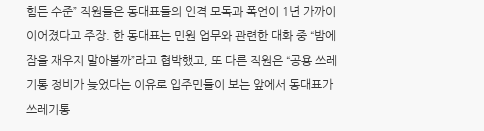힘든 수준” 직원들은 동대표들의 인격 모독과 폭언이 1년 가까이 이어졌다고 주장. 한 동대표는 민원 업무와 관련한 대화 중 “밤에 잠을 재우지 말아볼까”라고 협박했고, 또 다른 직원은 “공용 쓰레기통 정비가 늦었다는 이유로 입주민들이 보는 앞에서 동대표가 쓰레기통